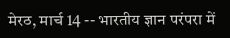मेरठ, मार्च 14 -- भारतीय ज्ञान परंपरा में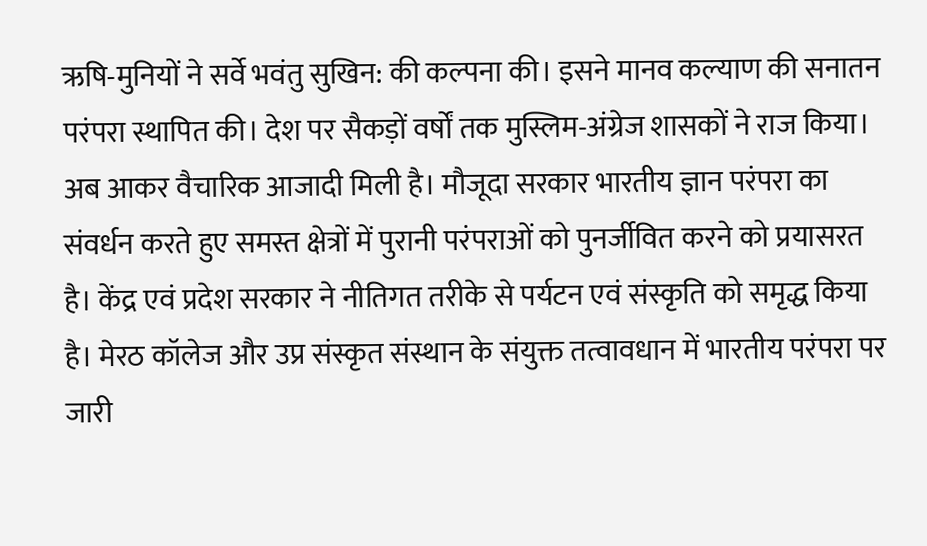ऋषि-मुनियों ने सर्वे भवंतु सुखिन: की कल्पना की। इसने मानव कल्याण की सनातन परंपरा स्थापित की। देश पर सैकड़ों वर्षों तक मुस्लिम-अंग्रेज शासकों ने राज किया। अब आकर वैचारिक आजादी मिली है। मौजूदा सरकार भारतीय ज्ञान परंपरा का संवर्धन करते हुए समस्त क्षेत्रों में पुरानी परंपराओं को पुनर्जीवित करने को प्रयासरत है। केंद्र एवं प्रदेश सरकार ने नीतिगत तरीके से पर्यटन एवं संस्कृति को समृद्ध किया है। मेरठ कॉलेज और उप्र संस्कृत संस्थान के संयुक्त तत्वावधान में भारतीय परंपरा पर जारी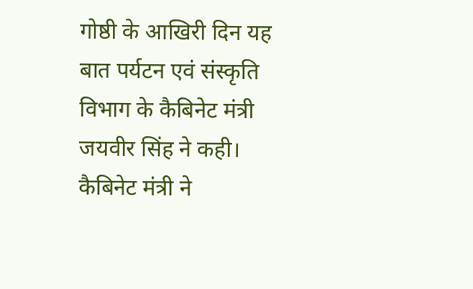गोष्ठी के आखिरी दिन यह बात पर्यटन एवं संस्कृति विभाग के कैबिनेट मंत्री जयवीर सिंह ने कही। कैबिनेट मंत्री ने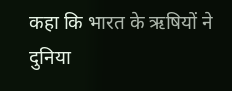कहा कि भारत के ऋषियों ने दुनिया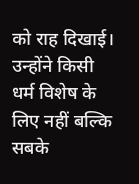को राह दिखाई। उन्होंने किसी धर्म विशेष के लिए नहीं बल्कि सबके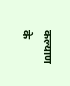कल्याण के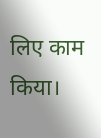लिए काम किया।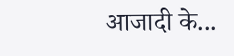आजादी के...